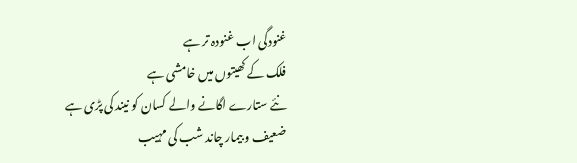غنودگی اب غنودہ تر ہے
فلک کے کھیتوں میں خامشی ہے
نئے ستارے اگانے والے کسان کو نیند کی پڑی ہے
ضعیف و بیمار چاند شب کی مہیب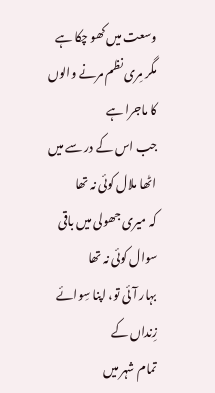وسعت میں کھو چکا ہے
مگر مِری نظم مرنے والوں کا ماجرا ہے
جب اس کے در سے میں اٹھا ملال کوئی نہ تھا
کہ میری جھولی میں باقی سوال کوئی نہ تھا
بہار آئی تو، اپنا سِوائے زِنداں کے
تمام شہر میں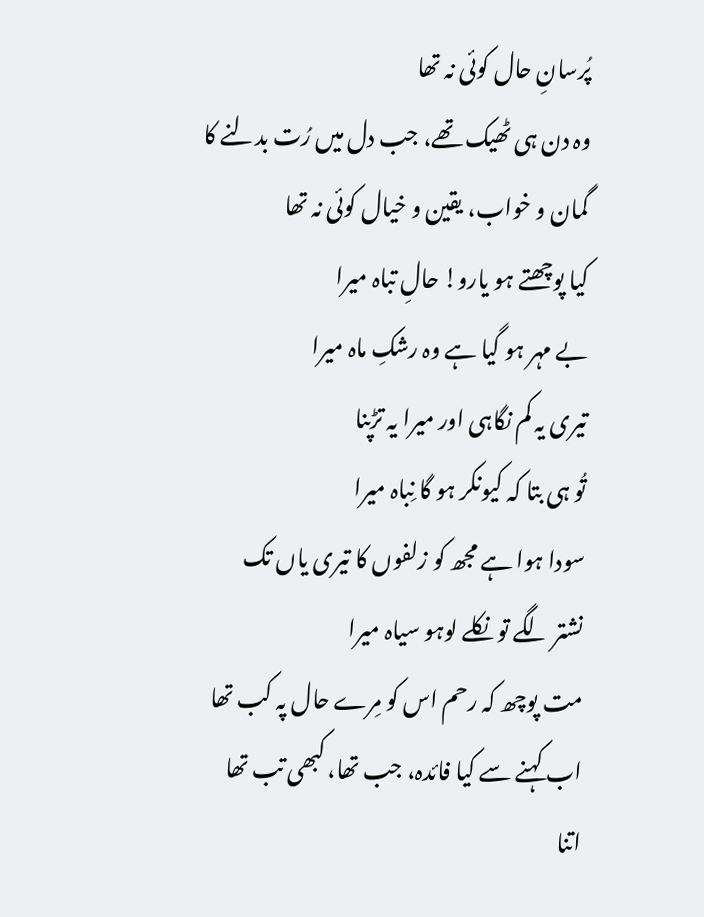پُرسانِ حال کوئی نہ تھا
وہ دن ہی ٹھیک تھے، جب دل میں رُت بدلنے کا
گمان و خواب، یقین و خیال کوئی نہ تھا
کیا پوچھتے ہو یارو! حالِ تباہ میرا
بے مہر ہو گیا ہے وہ رشکِ ماہ میرا
تیری یہ کم نگاہی اور میرا یہ تڑپنا
تُو ہی بتا کہ کیونکر ہو گا نِباہ میرا
سودا ہوا ہے مجھ کو زلفوں کا تیری یاں تک
نشتر لگے تو نکلے لوہو سیاہ میرا
مت پوچھ کہ رحم اس کو مِرے حال پہ کب تھا
اب کہنے سے کیا فائدہ، جب تھا، کبھی تب تھا
اتنا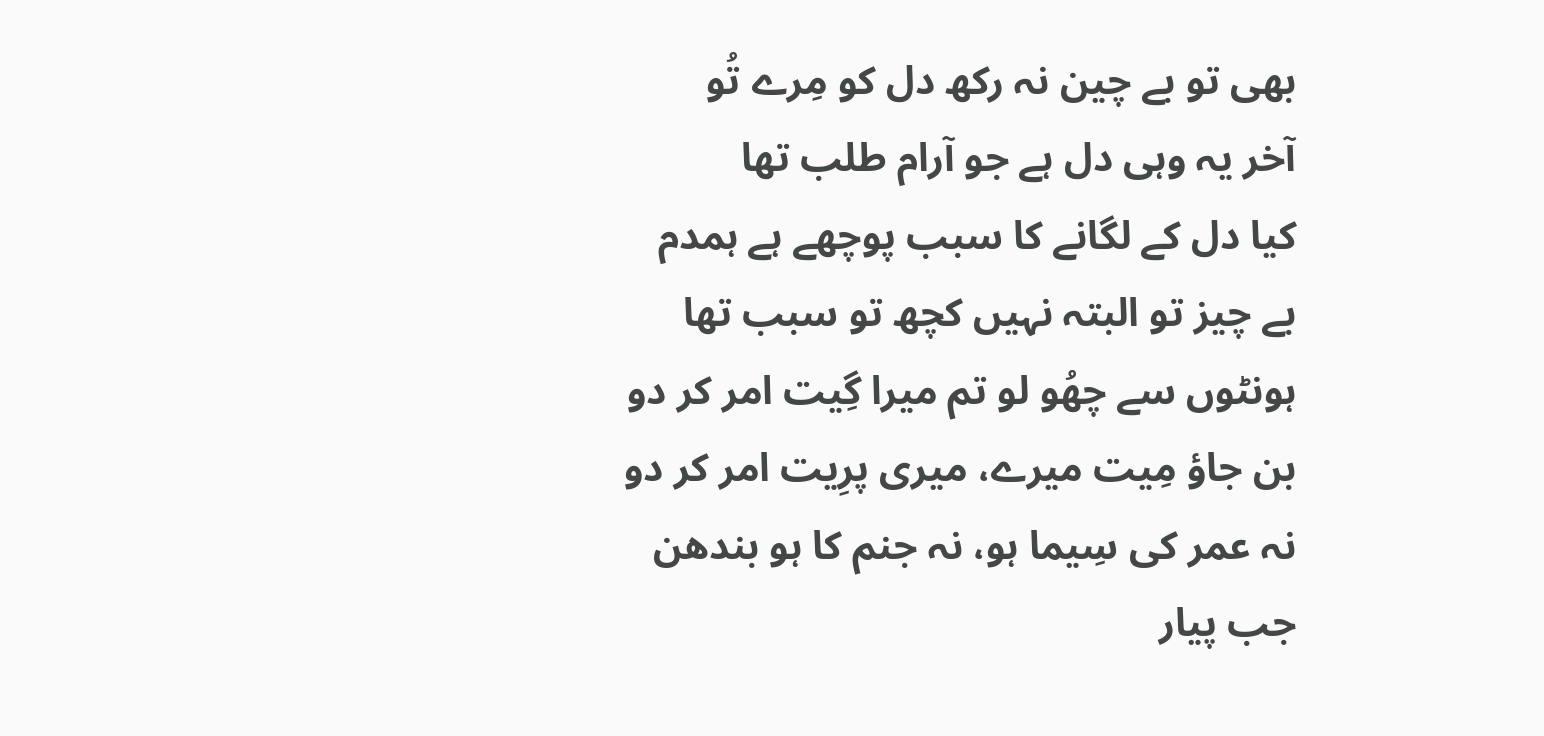بھی تو بے چین نہ رکھ دل کو مِرے تُو
آخر یہ وہی دل ہے جو آرام طلب تھا
کیا دل کے لگانے کا سبب پوچھے ہے ہمدم
بے چیز تو البتہ نہیں کچھ تو سبب تھا
ہونٹوں سے چھُو لو تم میرا گِیت امر کر دو
بن جاؤ مِیت میرے، میری پرِیت امر کر دو
نہ عمر کی سِیما ہو، نہ جنم کا ہو بندھن
جب پیار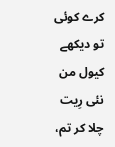کرے کوئی تو دیکھے کیول من
نئی رِیت چلا کر تم،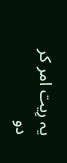یہ رِیت امر کر دو